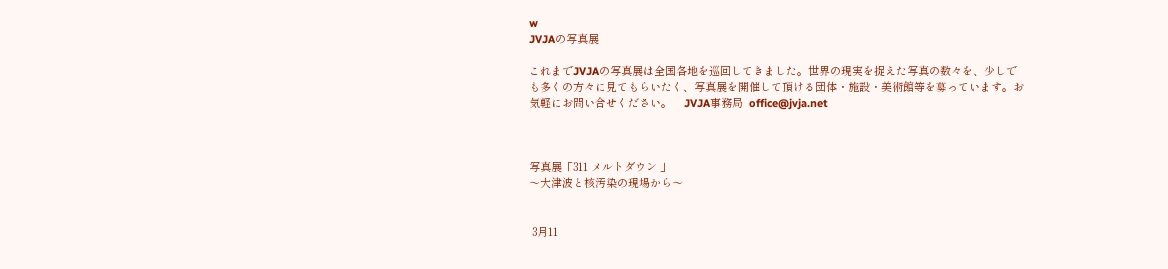w
JVJAの写真展

これまでJVJAの写真展は全国各地を巡回してきました。世界の現実を捉えた写真の数々を、少しでも多くの方々に見てもらいたく、写真展を開催して頂ける団体・施設・美術館等を募っています。お気軽にお問い合せください。    JVJA事務局  office@jvja.net



写真展「311 メルトダウン 」
〜大津波と核汚染の現場から〜


 3月11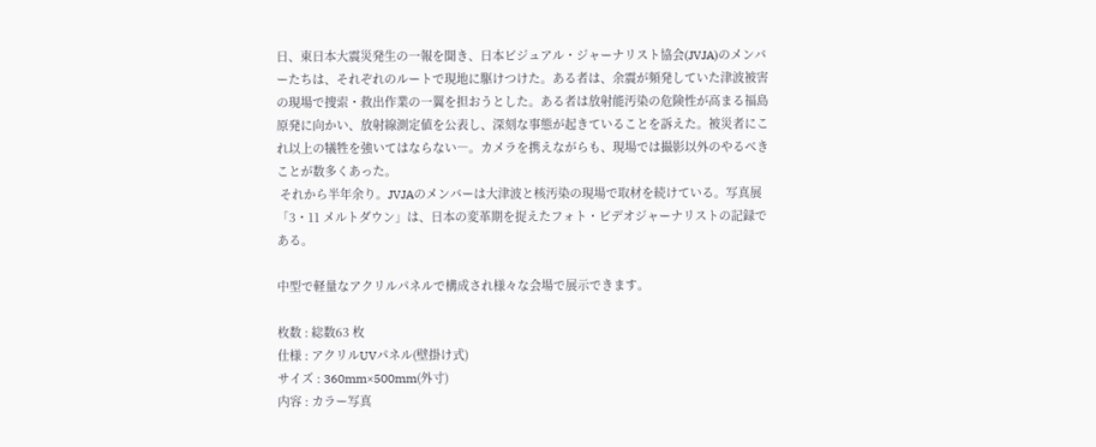日、東日本大震災発生の一報を聞き、日本ビジュアル・ジャーナリスト協会(JVJA)のメンバーたちは、それぞれのルートで現地に駆けつけた。ある者は、余震が頻発していた津波被害の現場で捜索・救出作業の一翼を担おうとした。ある者は放射能汚染の危険性が高まる福島原発に向かい、放射線測定値を公表し、深刻な事態が起きていることを訴えた。被災者にこれ以上の犠牲を強いてはならない―。カメラを携えながらも、現場では撮影以外のやるべきことが数多くあった。
 それから半年余り。JVJAのメンバーは大津波と核汚染の現場で取材を続けている。写真展「3・11 メルトダウン」は、日本の変革期を捉えたフォト・ビデオジャーナリストの記録である。

中型で軽量なアクリルパネルで構成され様々な会場で展示できます。

枚数 : 総数63 枚
仕様 : アクリルUVパネル(壁掛け式)
サイズ : 360mm×500mm(外寸)
内容 : カラー写真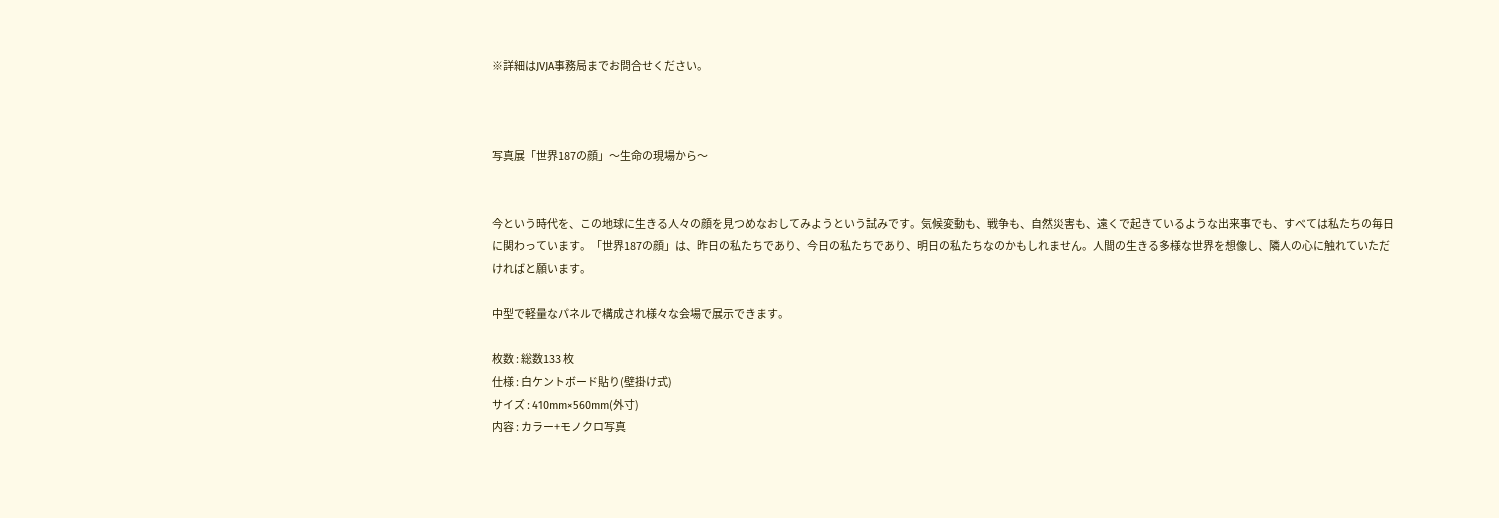※詳細はJVJA事務局までお問合せください。



写真展「世界187の顔」〜生命の現場から〜


今という時代を、この地球に生きる人々の顔を見つめなおしてみようという試みです。気候変動も、戦争も、自然災害も、遠くで起きているような出来事でも、すべては私たちの毎日に関わっています。「世界187の顔」は、昨日の私たちであり、今日の私たちであり、明日の私たちなのかもしれません。人間の生きる多様な世界を想像し、隣人の心に触れていただければと願います。

中型で軽量なパネルで構成され様々な会場で展示できます。

枚数 : 総数133 枚
仕様 : 白ケントボード貼り(壁掛け式)
サイズ : 410mm×560mm(外寸)
内容 : カラー+モノクロ写真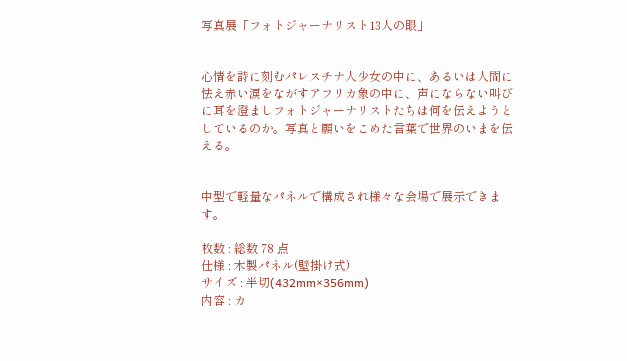写真展「フォトジャーナリスト13人の眼」


心情を詩に刻むパレスチナ人少女の中に、あるいは人間に怯え赤い涙をながすアフリカ象の中に、声にならない叫びに耳を澄ましフォトジャーナリストたちは何を伝えようとしているのか。写真と願いをこめた言葉で世界のいまを伝える。


中型で軽量なパネルで構成され様々な会場で展示できます。

枚数 : 総数 78 点
仕様 : 木製パネル(壁掛け式)
サイズ : 半切(432mm×356mm)
内容 : カ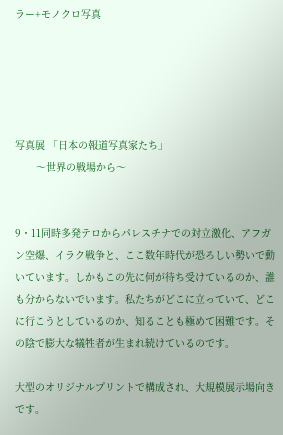ラー+モノクロ写真





写真展 「日本の報道写真家たち」
       〜世界の戦場から〜


9・11同時多発テロからパレスチナでの対立激化、アフガン空爆、イラク戦争と、ここ数年時代が恐ろしい勢いで動いています。しかもこの先に何が待ち受けているのか、誰も分からないでいます。私たちがどこに立っていて、どこに行こうとしているのか、知ることも極めて困難です。その陰で膨大な犠牲者が生まれ続けているのです。

大型のオリジナルプリントで構成され、大規模展示場向きです。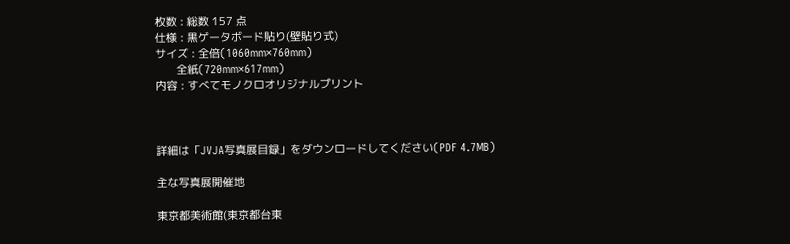枚数 : 総数 157 点
仕様 : 黒ゲータボード貼り(壁貼り式)
サイズ : 全倍(1060mm×760mm)
       全紙(720mm×617mm)
内容 : すべてモノクロオリジナルプリント



詳細は「JVJA写真展目録」をダウンロードしてください(PDF 4.7MB)

主な写真展開催地

東京都美術館(東京都台東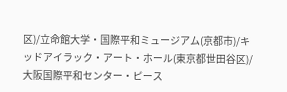区)/立命館大学・国際平和ミュージアム(京都市)/キッドアイラック・アート・ホール(東京都世田谷区)/大阪国際平和センター・ピース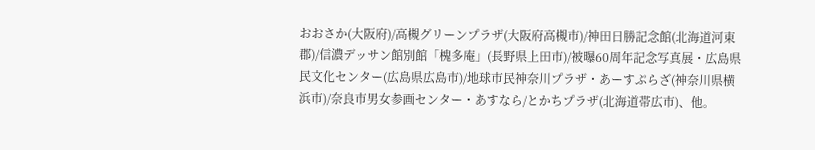おおさか(大阪府)/高槻グリーンプラザ(大阪府高槻市)/神田日勝記念館(北海道河東郡)/信濃デッサン館別館「槐多庵」(長野県上田市)/被曝60周年記念写真展・広島県民文化センター(広島県広島市)/地球市民神奈川プラザ・あーすぷらざ(神奈川県横浜市)/奈良市男女参画センター・あすなら/とかちプラザ(北海道帯広市)、他。